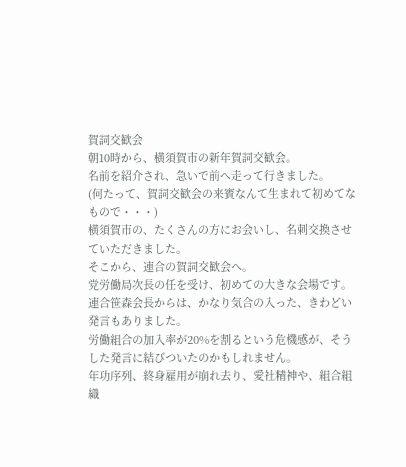賀詞交歓会
朝10時から、横須賀市の新年賀詞交歓会。
名前を紹介され、急いで前へ走って行きました。
(何たって、賀詞交歓会の来賓なんて生まれて初めてなもので・・・)
横須賀市の、たくさんの方にお会いし、名刺交換させていただきました。
そこから、連合の賀詞交歓会へ。
党労働局次長の任を受け、初めての大きな会場です。
連合笹森会長からは、かなり気合の入った、きわどい発言もありました。
労働組合の加入率が20%を割るという危機感が、そうした発言に結びついたのかもしれません。
年功序列、終身雇用が崩れ去り、愛社精神や、組合組織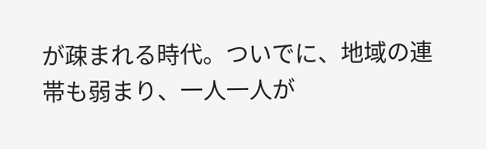が疎まれる時代。ついでに、地域の連帯も弱まり、一人一人が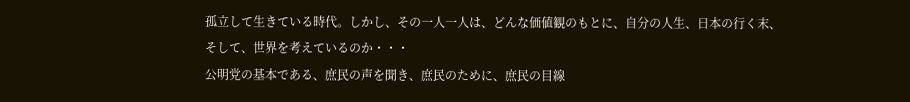孤立して生きている時代。しかし、その一人一人は、どんな価値観のもとに、自分の人生、日本の行く末、そして、世界を考えているのか・・・
公明党の基本である、庶民の声を聞き、庶民のために、庶民の目線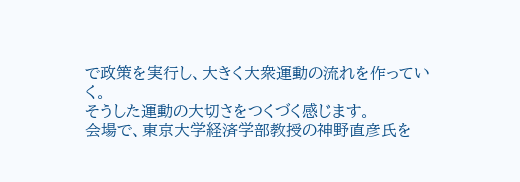で政策を実行し、大きく大衆運動の流れを作っていく。
そうした運動の大切さをつくづく感じます。
会場で、東京大学経済学部教授の神野直彦氏を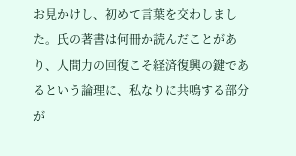お見かけし、初めて言葉を交わしました。氏の著書は何冊か読んだことがあり、人間力の回復こそ経済復興の鍵であるという論理に、私なりに共鳴する部分が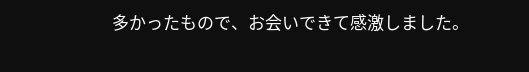多かったもので、お会いできて感激しました。